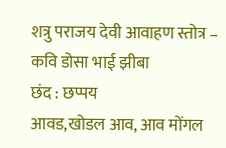शत्रु पराजय देवी आवाहण स्तोत्र – कवि डोसा भाई झीबा
छंद : छप्पय
आवड,खोडल आव, आव मोंगल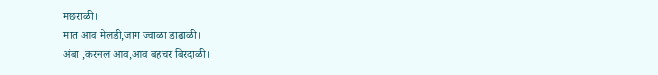मछराळी।
मात आव मेलडी,जाग ज्वाळा डाढाळी।
अंबा ,करनल आव,आव बहचर बिरदाळी।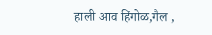हाली आव हिंगोळ,गैल ,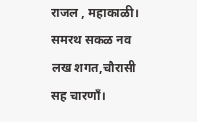राजल , महाकाळी।
समरथ सकळ नव लख शगत,चौरासी सह चारणाँ।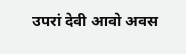उपरां देवी आवो अवस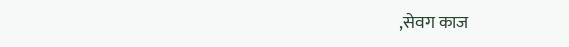,सेवग काज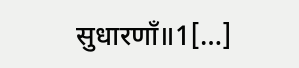सुधारणाँ॥1[…]